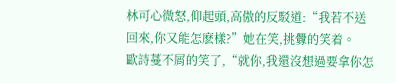林可心微怒,仰起頭,高傲的反駁道:“我若不送回來,你又能怎麽樣?”她在笑,挑釁的笑着。
歐詩蔓不屑的笑了,“就你,我還沒想過要拿你怎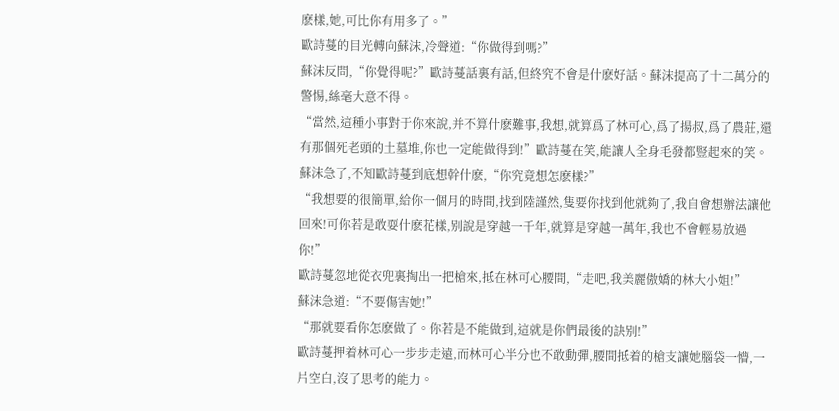麽樣,她,可比你有用多了。”
歐詩蔓的目光轉向蘇沫,冷聲道:“你做得到嗎?”
蘇沫反問,“你覺得呢?”歐詩蔓話裏有話,但終究不會是什麽好話。蘇沫提高了十二萬分的警惕,絲毫大意不得。
“當然,這種小事對于你來說,并不算什麽難事,我想,就算爲了林可心,爲了揚叔,爲了農莊,還有那個死老頭的土墓堆,你也一定能做得到!”歐詩蔓在笑,能讓人全身毛發都豎起來的笑。
蘇沫急了,不知歐詩蔓到底想幹什麽,“你究竟想怎麽樣?”
“我想要的很簡單,給你一個月的時間,找到陸謹然,隻要你找到他就夠了,我自會想辦法讓他回來!可你若是敢耍什麽花樣,别說是穿越一千年,就算是穿越一萬年,我也不會輕易放過你!”
歐詩蔓忽地從衣兜裏掏出一把槍來,抵在林可心腰間,“走吧,我美麗傲嬌的林大小姐!”
蘇沫急道:“不要傷害她!”
“那就要看你怎麽做了。你若是不能做到,這就是你們最後的訣别!”
歐詩蔓押着林可心一步步走遠,而林可心半分也不敢動彈,腰間抵着的槍支讓她腦袋一懵,一片空白,沒了思考的能力。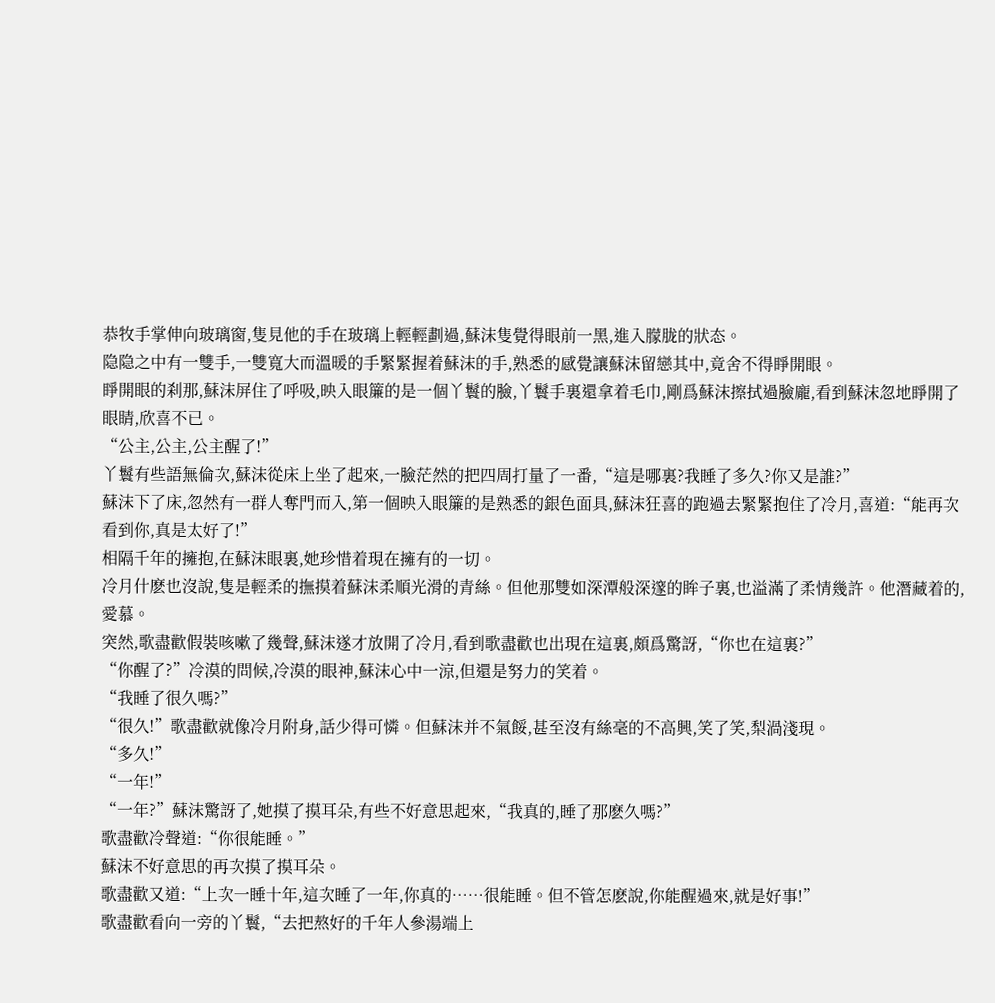恭牧手掌伸向玻璃窗,隻見他的手在玻璃上輕輕劃過,蘇沫隻覺得眼前一黑,進入朦胧的狀态。
隐隐之中有一雙手,一雙寬大而溫暖的手緊緊握着蘇沫的手,熟悉的感覺讓蘇沫留戀其中,竟舍不得睜開眼。
睜開眼的刹那,蘇沫屏住了呼吸,映入眼簾的是一個丫鬟的臉,丫鬟手裏還拿着毛巾,剛爲蘇沫擦拭過臉龐,看到蘇沫忽地睜開了眼睛,欣喜不已。
“公主,公主,公主醒了!”
丫鬟有些語無倫次,蘇沫從床上坐了起來,一臉茫然的把四周打量了一番,“這是哪裏?我睡了多久?你又是誰?”
蘇沫下了床,忽然有一群人奪門而入,第一個映入眼簾的是熟悉的銀色面具,蘇沫狂喜的跑過去緊緊抱住了冷月,喜道:“能再次看到你,真是太好了!”
相隔千年的擁抱,在蘇沫眼裏,她珍惜着現在擁有的一切。
冷月什麽也沒說,隻是輕柔的撫摸着蘇沫柔順光滑的青絲。但他那雙如深潭般深邃的眸子裏,也溢滿了柔情幾許。他潛藏着的,愛慕。
突然,歌盡歡假裝咳嗽了幾聲,蘇沫遂才放開了冷月,看到歌盡歡也出現在這裏,頗爲驚訝,“你也在這裏?”
“你醒了?”冷漠的問候,冷漠的眼神,蘇沫心中一涼,但還是努力的笑着。
“我睡了很久嗎?”
“很久!”歌盡歡就像冷月附身,話少得可憐。但蘇沫并不氣餒,甚至沒有絲毫的不高興,笑了笑,梨渦淺現。
“多久!”
“一年!”
“一年?”蘇沫驚訝了,她摸了摸耳朵,有些不好意思起來,“我真的,睡了那麽久嗎?”
歌盡歡冷聲道:“你很能睡。”
蘇沫不好意思的再次摸了摸耳朵。
歌盡歡又道:“上次一睡十年,這次睡了一年,你真的……很能睡。但不管怎麽說,你能醒過來,就是好事!”
歌盡歡看向一旁的丫鬟,“去把熬好的千年人參湯端上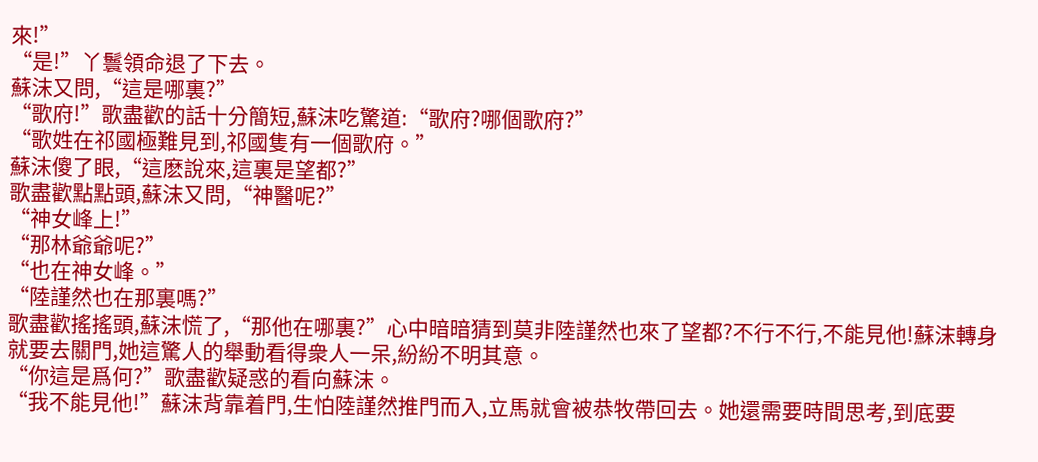來!”
“是!”丫鬟領命退了下去。
蘇沫又問,“這是哪裏?”
“歌府!”歌盡歡的話十分簡短,蘇沫吃驚道:“歌府?哪個歌府?”
“歌姓在祁國極難見到,祁國隻有一個歌府。”
蘇沫傻了眼,“這麽說來,這裏是望都?”
歌盡歡點點頭,蘇沫又問,“神醫呢?”
“神女峰上!”
“那林爺爺呢?”
“也在神女峰。”
“陸謹然也在那裏嗎?”
歌盡歡搖搖頭,蘇沫慌了,“那他在哪裏?”心中暗暗猜到莫非陸謹然也來了望都?不行不行,不能見他!蘇沫轉身就要去關門,她這驚人的舉動看得衆人一呆,紛紛不明其意。
“你這是爲何?”歌盡歡疑惑的看向蘇沫。
“我不能見他!”蘇沫背靠着門,生怕陸謹然推門而入,立馬就會被恭牧帶回去。她還需要時間思考,到底要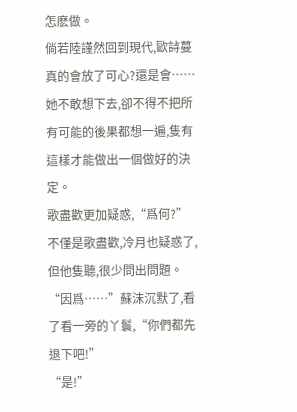怎麽做。
倘若陸謹然回到現代,歐詩蔓真的會放了可心?還是會……她不敢想下去,卻不得不把所有可能的後果都想一遍,隻有這樣才能做出一個做好的決定。
歌盡歡更加疑惑,“爲何?”
不僅是歌盡歡,冷月也疑惑了,但他隻聽,很少問出問題。
“因爲……”蘇沫沉默了,看了看一旁的丫鬟,“你們都先退下吧!”
“是!”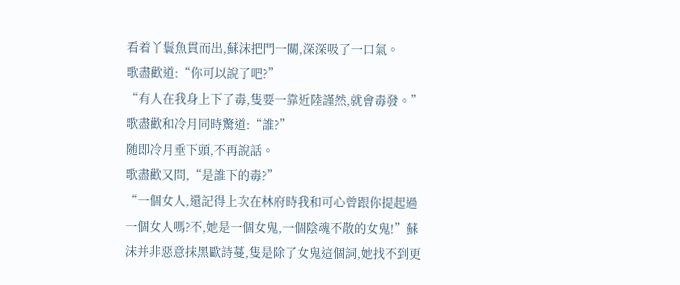看着丫鬟魚貫而出,蘇沫把門一關,深深吸了一口氣。
歌盡歡道:“你可以說了吧?”
“有人在我身上下了毒,隻要一靠近陸謹然,就會毒發。”
歌盡歡和冷月同時驚道:“誰?”
随即冷月垂下頭,不再說話。
歌盡歡又問,“是誰下的毒?”
“一個女人,還記得上次在林府時我和可心曾跟你提起過一個女人嗎?不,她是一個女鬼,一個陰魂不散的女鬼!”蘇沫并非惡意抹黑歐詩蔓,隻是除了女鬼這個詞,她找不到更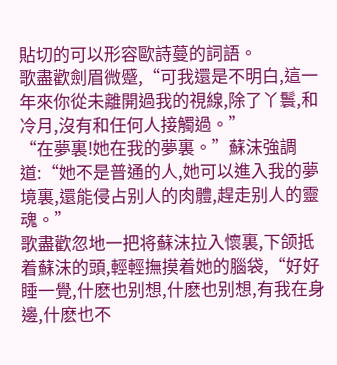貼切的可以形容歐詩蔓的詞語。
歌盡歡劍眉微蹙,“可我還是不明白,這一年來你從未離開過我的視線,除了丫鬟,和冷月,沒有和任何人接觸過。”
“在夢裏!她在我的夢裏。”蘇沫強調道:“她不是普通的人,她可以進入我的夢境裏,還能侵占别人的肉體,趕走别人的靈魂。”
歌盡歡忽地一把将蘇沫拉入懷裏,下颌抵着蘇沫的頭,輕輕撫摸着她的腦袋,“好好睡一覺,什麽也别想,什麽也别想,有我在身邊,什麽也不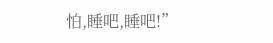怕,睡吧,睡吧!”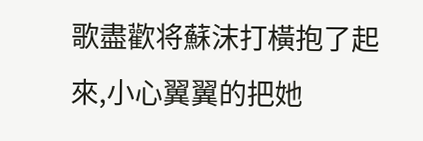歌盡歡将蘇沫打橫抱了起來,小心翼翼的把她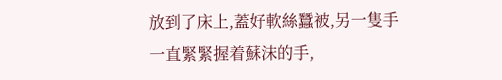放到了床上,蓋好軟絲蠶被,另一隻手一直緊緊握着蘇沫的手,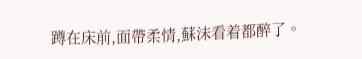蹲在床前,面帶柔情,蘇沫看着都醉了。